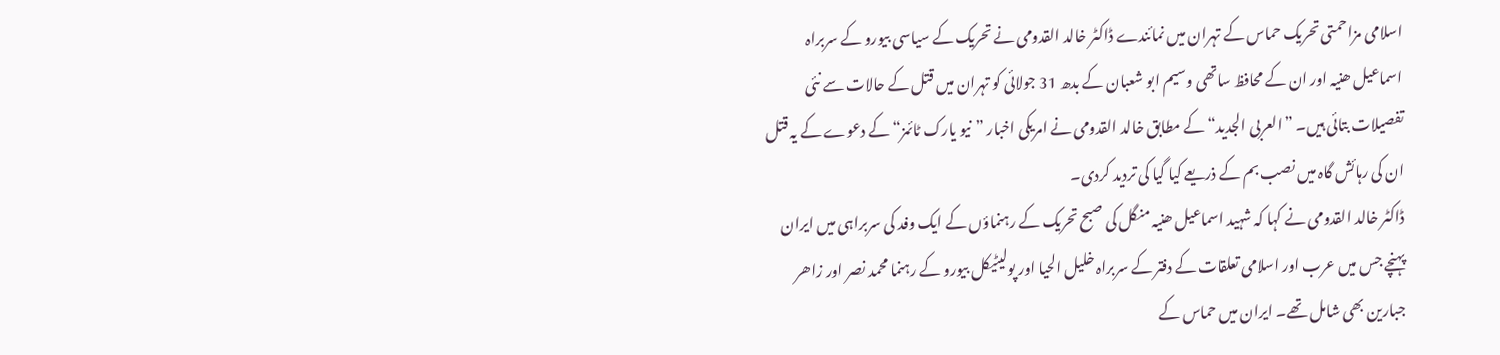اسلامی مزاحمتی تحریک حماس کے تہران میں نمائندے ڈاکٹر خالد القدومی نے تحریک کے سیاسی بیورو کے سربراہ اسماعیل ھنیہ اور ان کے محافظ ساتھی وسیم ابو شعبان کے بدھ 31 جولائی کو تہران میں قتل کے حالات سے نئی تفصیلات بتائی ہیں۔ ”العربی الجدید“ کے مطابق خالد القدومی نے امریکی اخبار ”نیو یارک ٹائمز“ کے دعوے کے یہ قتل ان کی رہائش گاہ میں نصب بم کے ذریعے کیا گیا کی تردید کردی۔
ڈاکٹر خالد القدومی نے کہا کہ شہید اسماعیل ھنیہ منگل کی صبح تحریک کے رہنماؤں کے ایک وفد کی سربراہی میں ایران پہنچے جس میں عرب اور اسلامی تعلقات کے دفتر کے سربراہ خلیل الحیا اور پولیٹیکل بیورو کے رہنما محمد نصر اور زاھر جبارین بھی شامل تھے۔ ایران میں حماس کے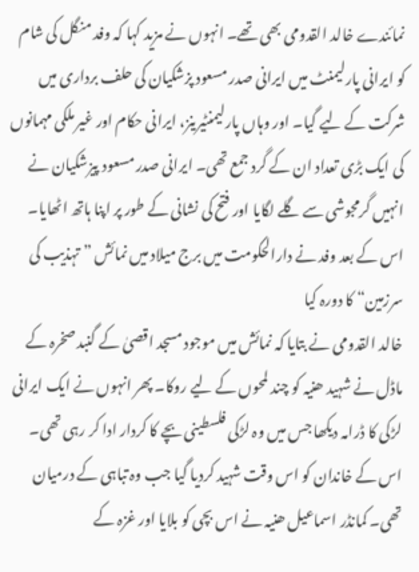نمائندے خالد القدومی بھی تھے۔ انہوں نے مزید کہا کہ وفد منگل کی شام کو ایرانی پارلیمنٹ میں ایرانی صدر مسعود پزشکیان کی حلف برداری میں شرکت کے لیے گیا۔ اور وہاں پارلیمنٹیرینز، ایرانی حکام اور غیر ملکی مہمانوں کی ایک بڑی تعداد ان کے گرد جمع تھی۔ ایرانی صدر مسعود پیزشکیان نے انہیں گرمجوشی سے گلے لگایا اور فتح کی نشانی کے طور پر اپنا ہاتھ اٹھایا۔ اس کے بعد وفد نے دارالحکومت میں برج میلاد میں نمائش ” تہذیب کی سرزمین“ کا دورہ کیا
خالد القدومی نے بتایا کہ نمائش میں موجود مسجد اقصیٰ کے گنبد صخرہ کے ماڈل نے شہید ھنیہ کو چند لمحوں کے لیے روکا۔ پھر انہوں نے ایک ایرانی لڑکی کا ڈرامہ دیکھا جس میں وہ لڑکی فلسطینی بچے کا کردار ادا کر رہی تھی۔ اس کے خاندان کو اس وقت شہید کردیا گیا جب وہ تباہی کے درمیان تھی۔ کمانڈر اسماعیل ھنیہ نے اس بچی کو بلایا اور غزہ کے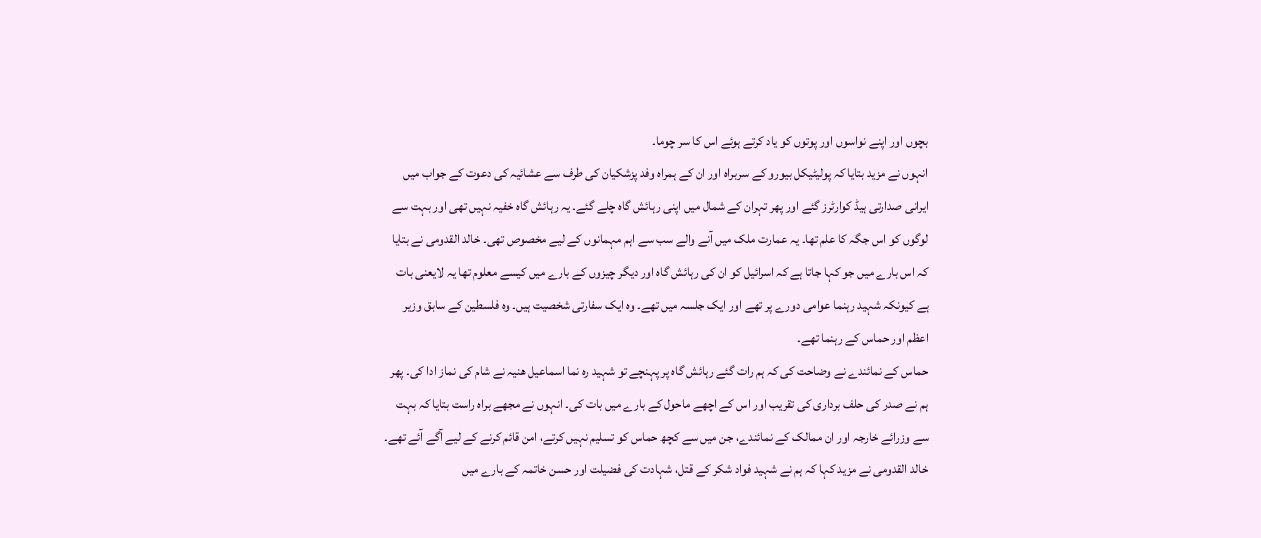بچوں اور اپنے نواسوں اور پوتوں کو یاد کرتے ہوئے اس کا سر چوما۔
انہوں نے مزید بتایا کہ پولیٹیکل بیورو کے سربراہ اور ان کے ہمراہ وفد پزشکیان کی طرف سے عشائیہ کی دعوت کے جواب میں ایرانی صدارتی ہیڈ کوارٹرز گئے اور پھر تہران کے شمال میں اپنی رہائش گاہ چلے گئے۔ یہ رہائش گاہ خفیہ نہیں تھی اور بہت سے لوگوں کو اس جگہ کا علم تھا۔ یہ عمارت ملک میں آنے والے سب سے اہم مہمانوں کے لیے مخصوص تھی۔ خالد القدومی نے بتایا کہ اس بارے میں جو کہا جاتا ہے کہ اسرائیل کو ان کی رہائش گاہ اور دیگر چیزوں کے بارے میں کیسے معلوم تھا یہ لایعنی بات ہے کیونکہ شہید رہنما عوامی دورے پر تھے اور ایک جلسہ میں تھے۔ وہ ایک سفارتی شخصیت ہیں۔ وہ فلسطین کے سابق وزیر اعظم اور حماس کے رہنما تھے۔
حماس کے نمائندے نے وضاحت کی کہ ہم رات گئے رہائش گاہ پر پہنچے تو شہید رہ نما اسماعیل ھنیہ نے شام کی نماز ادا کی۔ پھر ہم نے صدر کی حلف برداری کی تقریب اور اس کے اچھے ماحول کے بارے میں بات کی۔ انہوں نے مجھے براہ راست بتایا کہ بہت سے وزرائے خارجہ اور ان ممالک کے نمائندے، جن میں سے کچھ حماس کو تسلیم نہیں کرتے، امن قائم کرنے کے لیے آگے آئے تھے۔ خالد القدومی نے مزید کہا کہ ہم نے شہید فواد شکر کے قتل، شہادت کی فضیلت اور حسن خاتمہ کے بارے میں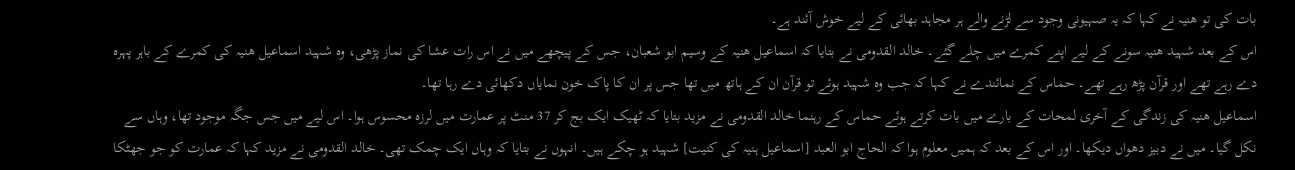بات کی تو ھنیہ نے کہا کہ یہ صہیونی وجود سے لڑنے والے ہر مجاہد بھائی کے لیے خوش آئند ہے۔
اس کے بعد شہید ھنیہ سونے کے لیے اپنے کمرے میں چلے گئے۔ خالد القدومی نے بتایا کہ اسماعیل ھنیہ کے وسیم ابو شعبان، جس کے پیچھے میں نے اس رات عشا کی نماز پڑھی، وہ شہید اسماعیل ھنیہ کی کمرے کے باہر پہرہ دے رہے تھے اور قرآن پڑھ رہے تھے۔ حماس کے نمائندے نے کہا کہ جب وہ شہید ہوئے تو قرآن ان کے ہاتھ میں تھا جس پر ان کا پاک خون نمایاں دکھائی دے رہا تھا۔
اسماعیل ھنیہ کی زندگی کے آخری لمحات کے بارے میں بات کرتے ہوئے حماس کے رہنما خالد القدومی نے مزید بتایا کہ ٹھیک ایک بج کر 37 منٹ پر عمارت میں لرزہ محسوس ہوا۔ اس لیے میں جس جگہ موجود تھا، وہاں سے نکل گیا۔ میں نے دبیز دھواں دیکھا۔ اور اس کے بعد کہ ہمیں معلوم ہوا کہ الحاج ابو العبد [اسماعیل ہنیہ کی کنیت] شہید ہو چکے ہیں۔ انہوں نے بتایا کہ وہاں ایک چمک تھی۔ خالد القدومی نے مزید کہا کہ عمارت کو جو جھٹکا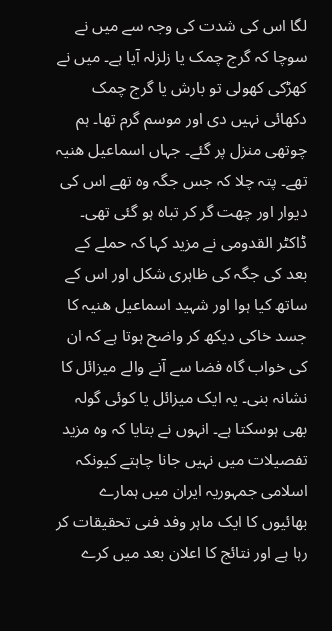لگا اس کی شدت کی وجہ سے میں نے سوچا کہ گرج چمک یا زلزلہ آیا ہے۔ میں نے کھڑکی کھولی تو بارش یا گرج چمک دکھائی نہیں دی اور موسم گرم تھا۔ ہم چوتھی منزل پر گئے۔ جہاں اسماعیل ھنیہ تھے۔ پتہ چلا کہ جس جگہ وہ تھے اس کی دیوار اور چھت گر کر تباہ ہو گئی تھی۔
ڈاکٹر القدومی نے مزید کہا کہ حملے کے بعد کی جگہ کی ظاہری شکل اور اس کے ساتھ کیا ہوا اور شہید اسماعیل ھنیہ کا جسد خاکی دیکھ کر واضح ہوتا ہے کہ ان کی خواب گاہ فضا سے آنے والے میزائل کا نشانہ بنی۔ یہ ایک میزائل یا کوئی گولہ بھی ہوسکتا ہے۔ انہوں نے بتایا کہ وہ مزید تفصیلات میں نہیں جانا چاہتے کیونکہ اسلامی جمہوریہ ایران میں ہمارے بھائیوں کا ایک ماہر وفد فنی تحقیقات کر رہا ہے اور نتائج کا اعلان بعد میں کرے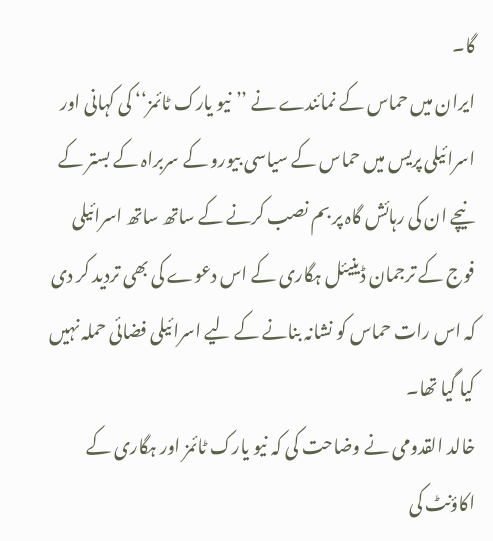گا۔
ایران میں حماس کے نمائندے نے ’’نیو یارک ٹائمز‘‘ کی کہانی اور اسرائیلی پریس میں حماس کے سیاسی بیورو کے سربراہ کے بستر کے نیچے ان کی رہائش گاہ پر بم نصب کرنے کے ساتھ ساتھ اسرائیلی فوج کے ترجمان ڈینیئل ہگاری کے اس دعوے کی بھی تردید کر دی کہ اس رات حماس کو نشانہ بنانے کے لیے اسرائیلی فضائی حملہ نہیں کیا گیا تھا۔
خالد القدومی نے وضاحت کی کہ نیو یارک ٹائمز اور ہگاری کے اکاؤنٹ کی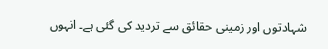شہادتوں اور زمینی حقائق سے تردید کی گئی ہے۔ انہوں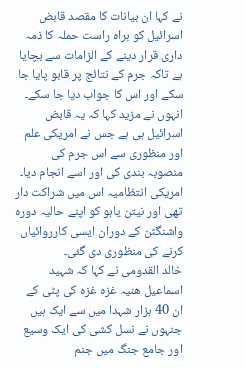نے کہا ان بیانات کا مقصد قابض اسرائیل کو براہ راست حملہ کا ذمہ داری قرار دینے کے الزامات سے بچایا ہے تاکہ جرم کے نتائج پر قابو پایا جا سکے اور اس کا جواب دیا جا سکے۔ انہوں نے مزید کہا کہ یہ قابض اسرائیل ہی ہے جس نے امریکی علم اور منظوری سے اس جرم کی منصوبہ بندی کی اور اسے انجام دیا۔ امریکی انتظامیہ اس میں شراکت دار تھی اور نیتن یاہو کو اپنے حالیہ دورہ واشنگٹن کے دوران ایسی کارروائیاں کرنے کی منظوری دی گئی۔
خالد القدومی نے کہا کہ شہید اسماعیل ھنیہ غزہ غزہ کی پٹی کے ان 40 ہزار شہدا میں سے ایک ہیں جنہوں نے نسل کشی کی ایک وسیع اور جامع جنگ میں جنم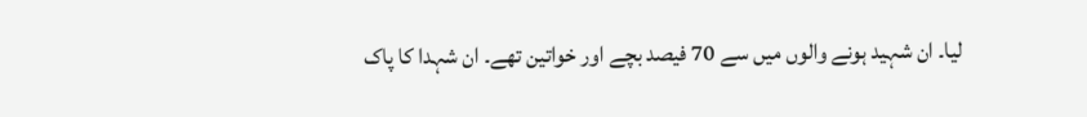لیا۔ ان شہید ہونے والوں میں سے 70 فیصد بچے اور خواتین تھے۔ ان شہدا کا پاک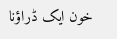خون ایک ڈراؤنا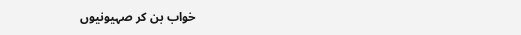خواب بن کر صہیونیوں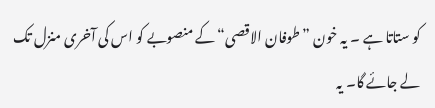کو ستاتا ہے ۔ یہ خون ”طوفان الاقصی“ کے منصوبے کو اس کی آخری منزل تک لے جائے گا۔ یہ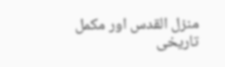منزل القدس اور مکمل تاریخی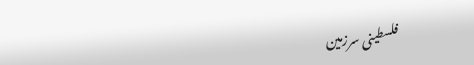فلسطینی سرزمین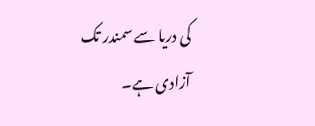کی دریا سے سمندر تک آزادی ہے۔